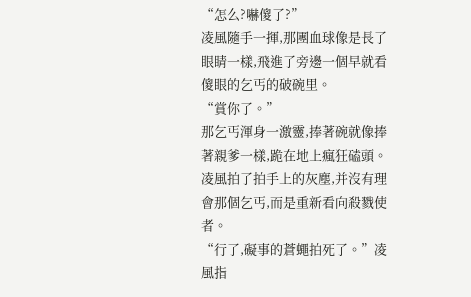“怎么?嚇傻了?”
凌風隨手一揮,那團血球像是長了眼睛一樣,飛進了旁邊一個早就看傻眼的乞丐的破碗里。
“賞你了。”
那乞丐渾身一激靈,捧著碗就像捧著親爹一樣,跪在地上瘋狂磕頭。
凌風拍了拍手上的灰塵,并沒有理會那個乞丐,而是重新看向殺戮使者。
“行了,礙事的蒼蠅拍死了。”凌風指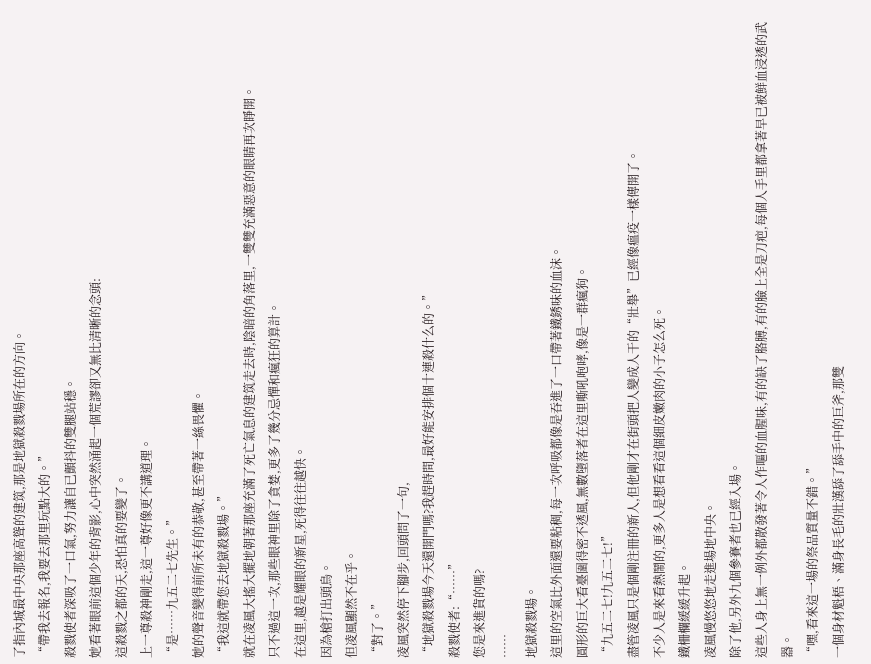了指內城最中央那座高聳的建筑,那是地獄殺戮場所在的方向。
“帶我去報名,我要去那里玩點大的。”
殺戮使者深吸了一口氣,努力讓自已顫抖的雙腿站穩。
她看著眼前這個少年的背影,心中突然涌起一個荒謬卻又無比清晰的念頭:
這殺戮之都的天,恐怕真的要變了。
上一尊殺神剛走,這一尊好像更不講道理。
“是……九五二七先生。”
她的聲音變得前所未有的恭敬,甚至帶著一絲畏懼。
“我這就帶您去地獄殺戮場。”
就在凌風大搖大擺地朝著那座充滿了死亡氣息的建筑走去時,陰暗的角落里,一雙雙充滿惡意的眼睛再次睜開。
只不過這一次,那些眼神里除了貪婪,更多了幾分忌憚和瘋狂的算計。
在這里,越是耀眼的新星,死得往往越快。
因為槍打出頭鳥。
但凌風顯然不在乎。
“對了。”
凌風突然停下腳步,回頭問了一句,
“地獄殺戮場今天還開門嗎?我趕時間,最好能安排個十連殺什么的。”
殺戮使者:“……”
您是來進貨的嗎?
……
地獄殺戮場。
這里的空氣比外面還要粘稠,每一次呼吸都像是吞進了一口帶著鐵銹味的血沫。
圓形的巨大看臺圍得密不透風,無數墮落者在這里嘶吼咆哮,像是一群瘋狗。
“九五二七!九五二七!”
盡管凌風只是個剛注冊的新人,但他剛才在街頭把人變成人干的“壯舉”已經像瘟疫一樣傳開了。
不少人是來看熱鬧的,更多人是想看看這個細皮嫩肉的小子怎么死。
鐵柵欄緩緩升起。
凌風慢悠悠地走進場地中央。
除了他,另外九個參賽者也已經入場。
這些人身上無一例外都散發著令人作嘔的血腥味,有的缺了胳膊,有的臉上全是刀疤,每個人手里都拿著早已被鮮血浸透的武器。
“嘿,看來這一場的祭品質量不錯。”
一個身材魁梧、滿身長毛的壯漢舔了舔手中的巨斧,那雙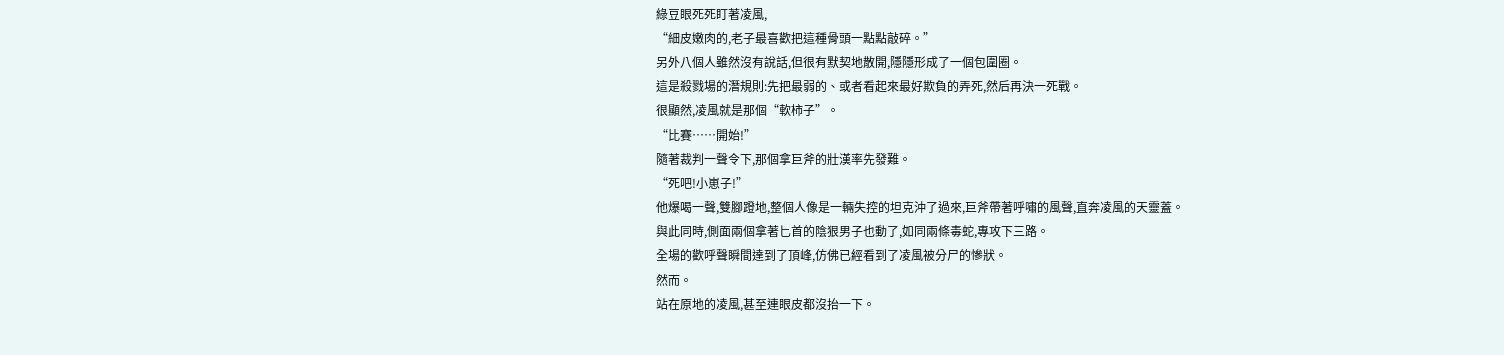綠豆眼死死盯著凌風,
“細皮嫩肉的,老子最喜歡把這種骨頭一點點敲碎。”
另外八個人雖然沒有說話,但很有默契地散開,隱隱形成了一個包圍圈。
這是殺戮場的潛規則:先把最弱的、或者看起來最好欺負的弄死,然后再決一死戰。
很顯然,凌風就是那個“軟柿子”。
“比賽……開始!”
隨著裁判一聲令下,那個拿巨斧的壯漢率先發難。
“死吧!小崽子!”
他爆喝一聲,雙腳蹬地,整個人像是一輛失控的坦克沖了過來,巨斧帶著呼嘯的風聲,直奔凌風的天靈蓋。
與此同時,側面兩個拿著匕首的陰狠男子也動了,如同兩條毒蛇,專攻下三路。
全場的歡呼聲瞬間達到了頂峰,仿佛已經看到了凌風被分尸的慘狀。
然而。
站在原地的凌風,甚至連眼皮都沒抬一下。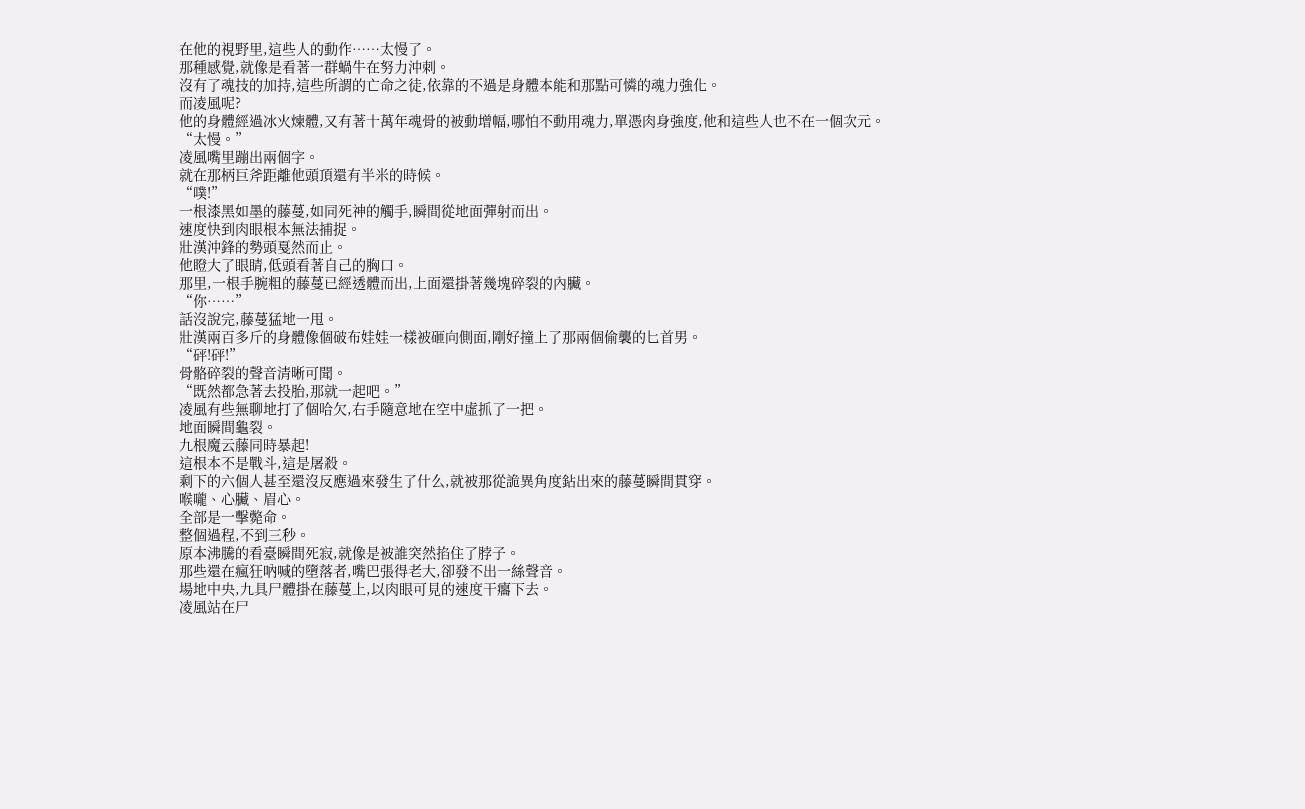在他的視野里,這些人的動作……太慢了。
那種感覺,就像是看著一群蝸牛在努力沖刺。
沒有了魂技的加持,這些所謂的亡命之徒,依靠的不過是身體本能和那點可憐的魂力強化。
而凌風呢?
他的身體經過冰火煉體,又有著十萬年魂骨的被動增幅,哪怕不動用魂力,單憑肉身強度,他和這些人也不在一個次元。
“太慢。”
凌風嘴里蹦出兩個字。
就在那柄巨斧距離他頭頂還有半米的時候。
“噗!”
一根漆黑如墨的藤蔓,如同死神的觸手,瞬間從地面彈射而出。
速度快到肉眼根本無法捕捉。
壯漢沖鋒的勢頭戛然而止。
他瞪大了眼睛,低頭看著自己的胸口。
那里,一根手腕粗的藤蔓已經透體而出,上面還掛著幾塊碎裂的內臟。
“你……”
話沒說完,藤蔓猛地一甩。
壯漢兩百多斤的身體像個破布娃娃一樣被砸向側面,剛好撞上了那兩個偷襲的匕首男。
“砰!砰!”
骨骼碎裂的聲音清晰可聞。
“既然都急著去投胎,那就一起吧。”
凌風有些無聊地打了個哈欠,右手隨意地在空中虛抓了一把。
地面瞬間龜裂。
九根魔云藤同時暴起!
這根本不是戰斗,這是屠殺。
剩下的六個人甚至還沒反應過來發生了什么,就被那從詭異角度鉆出來的藤蔓瞬間貫穿。
喉嚨、心臟、眉心。
全部是一擊斃命。
整個過程,不到三秒。
原本沸騰的看臺瞬間死寂,就像是被誰突然掐住了脖子。
那些還在瘋狂吶喊的墮落者,嘴巴張得老大,卻發不出一絲聲音。
場地中央,九具尸體掛在藤蔓上,以肉眼可見的速度干癟下去。
凌風站在尸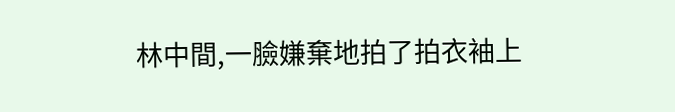林中間,一臉嫌棄地拍了拍衣袖上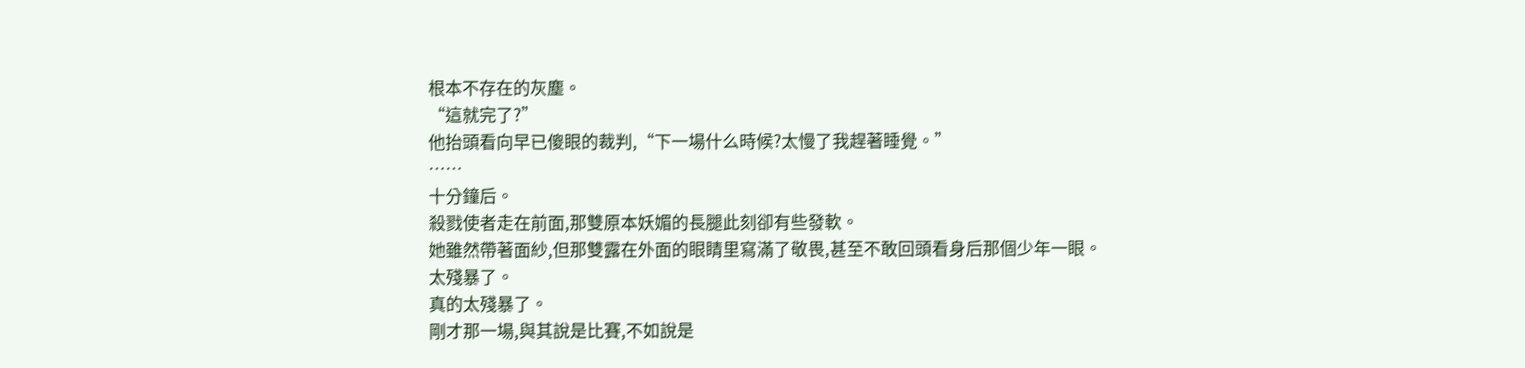根本不存在的灰塵。
“這就完了?”
他抬頭看向早已傻眼的裁判,“下一場什么時候?太慢了我趕著睡覺。”
……
十分鐘后。
殺戮使者走在前面,那雙原本妖媚的長腿此刻卻有些發軟。
她雖然帶著面紗,但那雙露在外面的眼睛里寫滿了敬畏,甚至不敢回頭看身后那個少年一眼。
太殘暴了。
真的太殘暴了。
剛才那一場,與其說是比賽,不如說是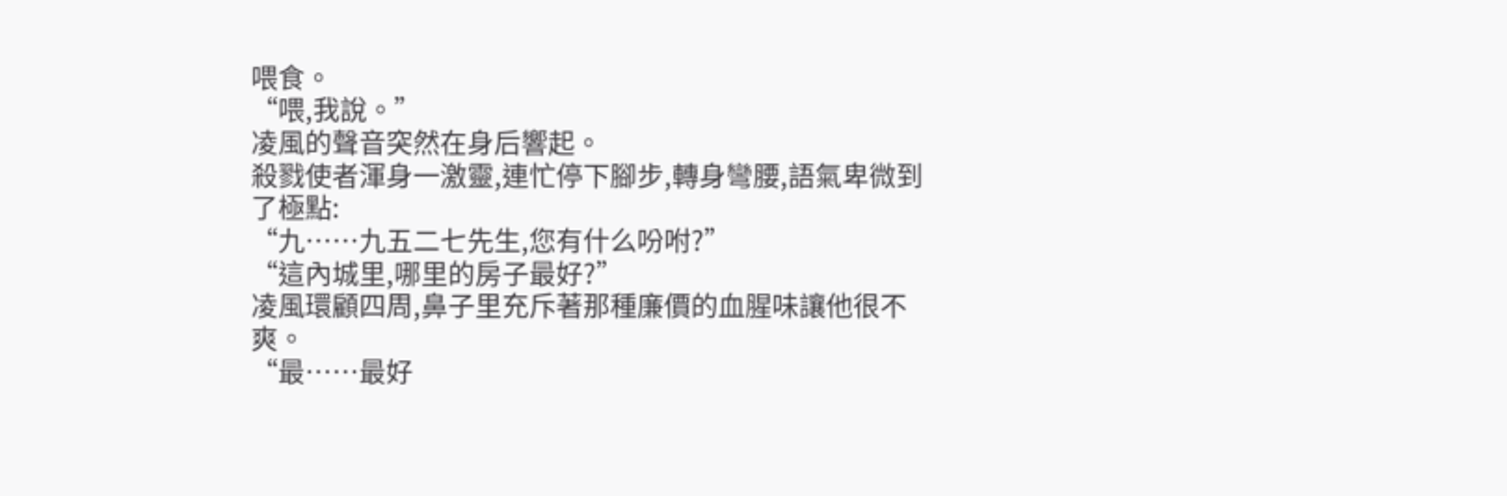喂食。
“喂,我說。”
凌風的聲音突然在身后響起。
殺戮使者渾身一激靈,連忙停下腳步,轉身彎腰,語氣卑微到了極點:
“九……九五二七先生,您有什么吩咐?”
“這內城里,哪里的房子最好?”
凌風環顧四周,鼻子里充斥著那種廉價的血腥味讓他很不爽。
“最……最好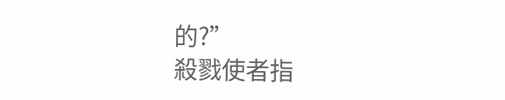的?”
殺戮使者指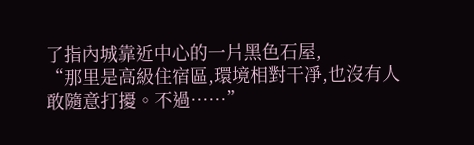了指內城靠近中心的一片黑色石屋,
“那里是高級住宿區,環境相對干凈,也沒有人敢隨意打擾。不過……”